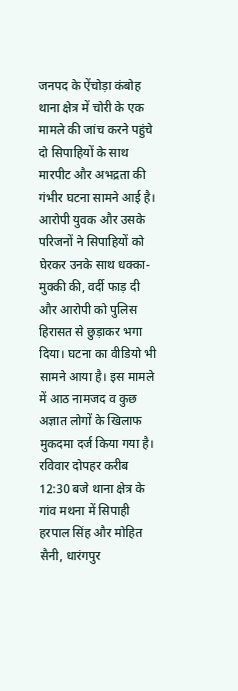जनपद के ऐंचोड़ा कंबोह थाना क्षेत्र में चोरी के एक मामले की जांच करने पहुंचे दो सिपाहियों के साथ मारपीट और अभद्रता की गंभीर घटना सामने आई है। आरोपी युवक और उसके परिजनों ने सिपाहियों को घेरकर उनके साथ धक्का-मुक्की की, वर्दी फाड़ दी और आरोपी को पुलिस हिरासत से छुड़ाकर भगा दिया। घटना का वीडियो भी सामने आया है। इस मामले में आठ नामजद व कुछ अज्ञात लोगों के खिलाफ मुकदमा दर्ज किया गया है।
रविवार दोपहर करीब 12:30 बजे थाना क्षेत्र के गांव मथना में सिपाही हरपाल सिंह और मोहित सैनी, धारंगपुर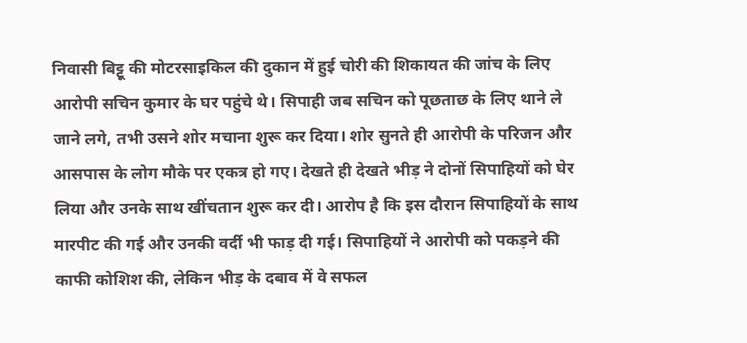निवासी बिट्टू की मोटरसाइकिल की दुकान में हुई चोरी की शिकायत की जांच के लिए आरोपी सचिन कुमार के घर पहुंचे थे। सिपाही जब सचिन को पूछताछ के लिए थाने ले जाने लगे, तभी उसने शोर मचाना शुरू कर दिया। शोर सुनते ही आरोपी के परिजन और आसपास के लोग मौके पर एकत्र हो गए। देखते ही देखते भीड़ ने दोनों सिपाहियों को घेर लिया और उनके साथ खींचतान शुरू कर दी। आरोप है कि इस दौरान सिपाहियों के साथ मारपीट की गई और उनकी वर्दी भी फाड़ दी गई। सिपाहियों ने आरोपी को पकड़ने की काफी कोशिश की, लेकिन भीड़ के दबाव में वे सफल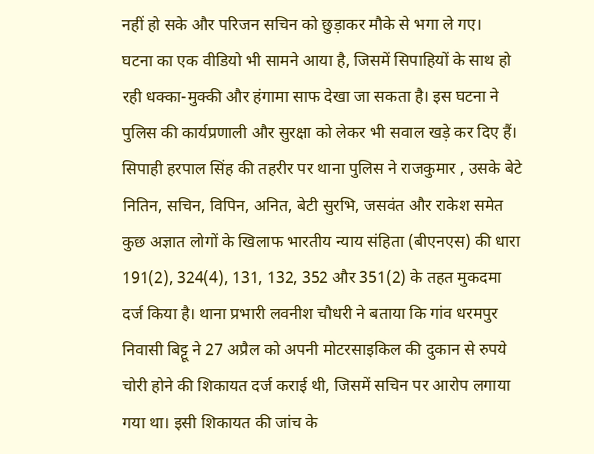नहीं हो सके और परिजन सचिन को छुड़ाकर मौके से भगा ले गए।
घटना का एक वीडियो भी सामने आया है, जिसमें सिपाहियों के साथ हो रही धक्का-मुक्की और हंगामा साफ देखा जा सकता है। इस घटना ने पुलिस की कार्यप्रणाली और सुरक्षा को लेकर भी सवाल खड़े कर दिए हैं। सिपाही हरपाल सिंह की तहरीर पर थाना पुलिस ने राजकुमार , उसके बेटे नितिन, सचिन, विपिन, अनित, बेटी सुरभि, जसवंत और राकेश समेत कुछ अज्ञात लोगों के खिलाफ भारतीय न्याय संहिता (बीएनएस) की धारा 191(2), 324(4), 131, 132, 352 और 351(2) के तहत मुकदमा दर्ज किया है। थाना प्रभारी लवनीश चौधरी ने बताया कि गांव धरमपुर निवासी बिट्टू ने 27 अप्रैल को अपनी मोटरसाइकिल की दुकान से रुपये चोरी होने की शिकायत दर्ज कराई थी, जिसमें सचिन पर आरोप लगाया गया था। इसी शिकायत की जांच के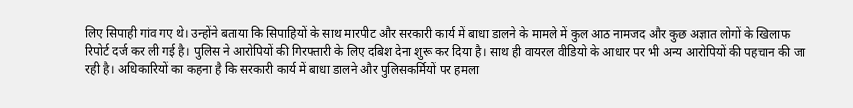लिए सिपाही गांव गए थे। उन्होंने बताया कि सिपाहियों के साथ मारपीट और सरकारी कार्य में बाधा डालने के मामले में कुल आठ नामजद और कुछ अज्ञात लोगों के खिलाफ रिपोर्ट दर्ज कर ली गई है। पुलिस ने आरोपियों की गिरफ्तारी के लिए दबिश देना शुरू कर दिया है। साथ ही वायरल वीडियो के आधार पर भी अन्य आरोपियों की पहचान की जा रही है। अधिकारियों का कहना है कि सरकारी कार्य में बाधा डालने और पुलिसकर्मियों पर हमला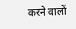करने वालों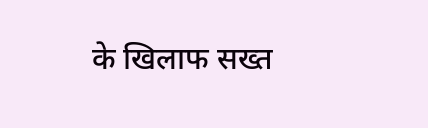के खिलाफ सख्त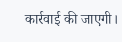कार्रवाई की जाएगी।